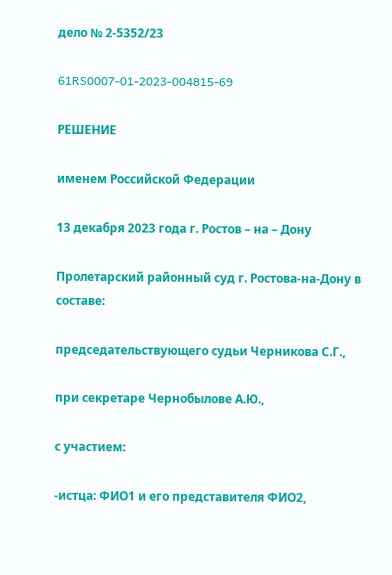дело № 2-5352/23

61RS0007-01-2023-004815-69

РЕШЕНИЕ

именем Российской Федерации

13 декабря 2023 года г. Ростов – на – Дону

Пролетарский районный суд г. Ростова-на-Дону в составе:

председательствующего судьи Черникова С.Г.,

при секретаре Чернобылове А.Ю.,

с участием:

-истца: ФИО1 и его представителя ФИО2,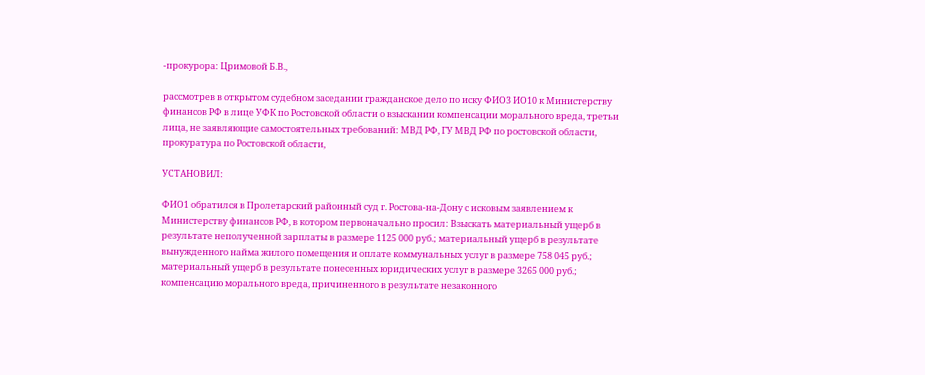-прокурора: Цримовой Б.В.,

рассмотрев в открытом судебном заседании гражданское дело по иску ФИО3 ИО10 к Министерству финансов РФ в лице УФК по Ростовской области о взыскании компенсации морального вреда, третьи лица, не заявляющие самостоятельных требований: МВД РФ, ГУ МВД РФ по ростовской области, прокуратура по Ростовской области,

УСТАНОВИЛ:

ФИО1 обратился в Пролетарский районный суд г. Ростова-на-Дону с исковым заявлением к Министерству финансов РФ, в котором первоначально просил: Взыскать материальный ущерб в результате неполученной зарплаты в размере 1125 000 руб.; материальный ущерб в результате вынужденного найма жилого помещения и оплате коммунальных услуг в размере 758 045 руб.; материальный ущерб в результате понесенных юридических услуг в размере 3265 000 руб.; компенсацию морального вреда, причиненного в результате незаконного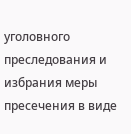уголовного преследования и избрания меры пресечения в виде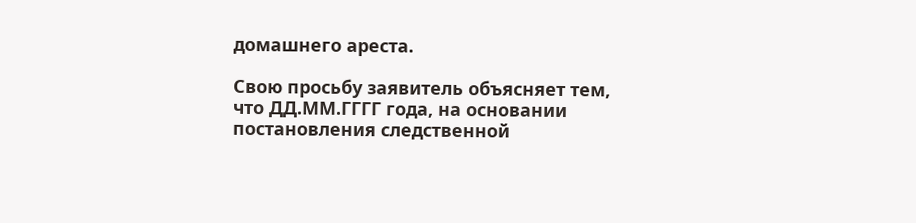домашнего ареста.

Свою просьбу заявитель объясняет тем, что ДД.ММ.ГГГГ года, на основании постановления следственной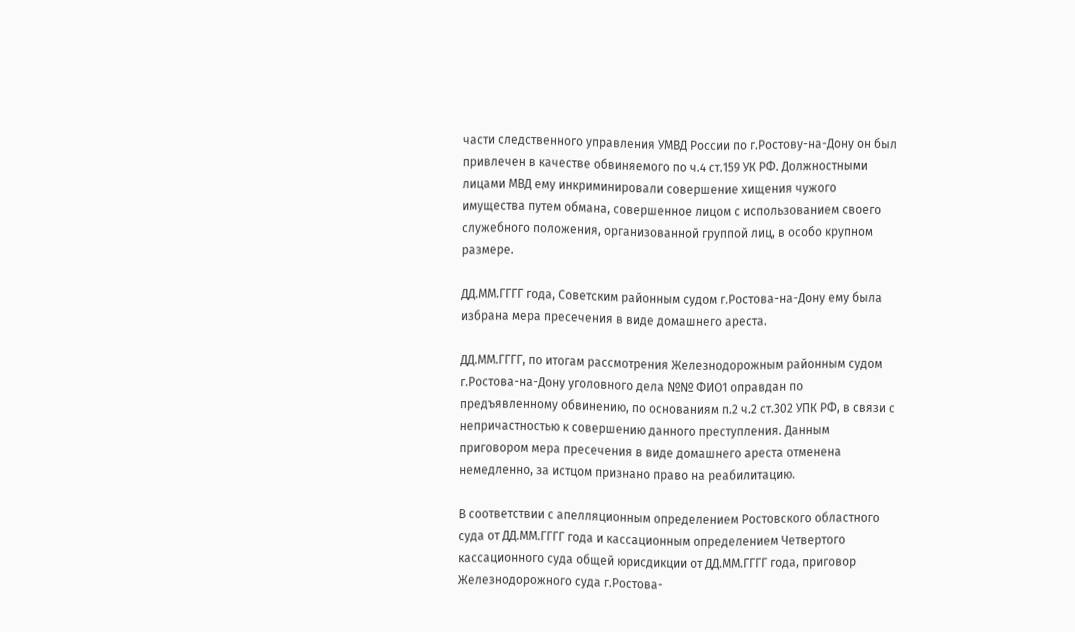части следственного управления УМВД России по г.Ростову-на-Дону он был привлечен в качестве обвиняемого по ч.4 ст.159 УК РФ. Должностными лицами МВД ему инкриминировали совершение хищения чужого имущества путем обмана, совершенное лицом с использованием своего служебного положения, организованной группой лиц, в особо крупном размере.

ДД.ММ.ГГГГ года, Советским районным судом г.Ростова-на-Дону ему была избрана мера пресечения в виде домашнего ареста.

ДД.ММ.ГГГГ, по итогам рассмотрения Железнодорожным районным судом г.Ростова-на-Дону уголовного дела №№ ФИО1 оправдан по предъявленному обвинению, по основаниям п.2 ч.2 ст.302 УПК РФ, в связи с непричастностью к совершению данного преступления. Данным приговором мера пресечения в виде домашнего ареста отменена немедленно, за истцом признано право на реабилитацию.

В соответствии с апелляционным определением Ростовского областного суда от ДД.ММ.ГГГГ года и кассационным определением Четвертого кассационного суда общей юрисдикции от ДД.ММ.ГГГГ года, приговор Железнодорожного суда г.Ростова-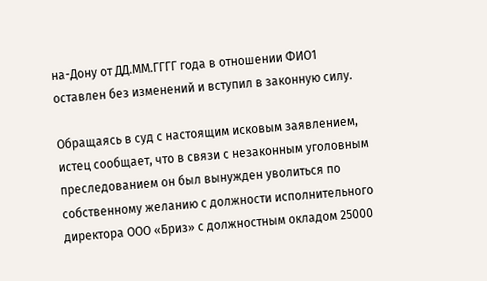на-Дону от ДД.ММ.ГГГГ года в отношении ФИО1 оставлен без изменений и вступил в законную силу.

Обращаясь в суд с настоящим исковым заявлением, истец сообщает, что в связи с незаконным уголовным преследованием он был вынужден уволиться по собственному желанию с должности исполнительного директора ООО «Бриз» с должностным окладом 25000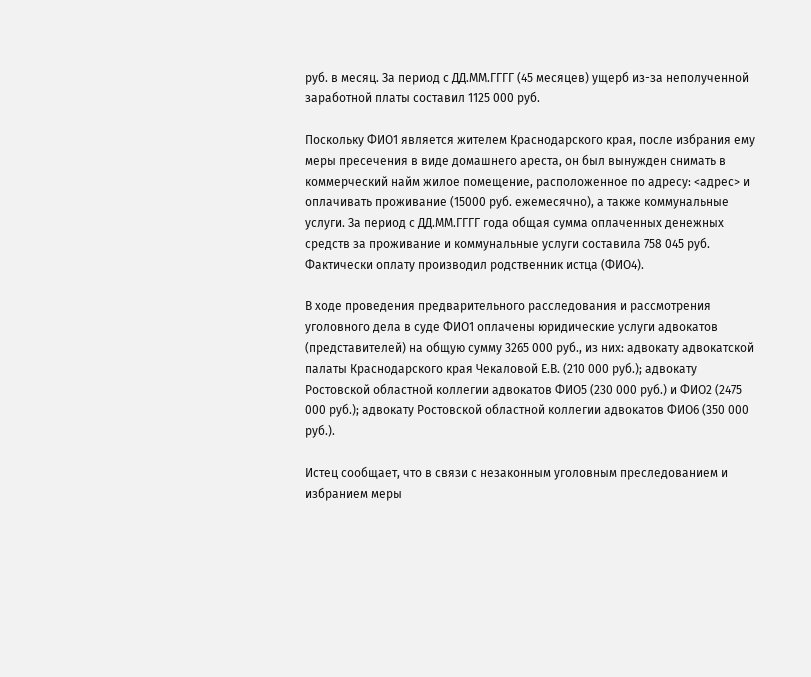руб. в месяц. За период с ДД.ММ.ГГГГ (45 месяцев) ущерб из-за неполученной заработной платы составил 1125 000 руб.

Поскольку ФИО1 является жителем Краснодарского края, после избрания ему меры пресечения в виде домашнего ареста, он был вынужден снимать в коммерческий найм жилое помещение, расположенное по адресу: <адрес> и оплачивать проживание (15000 руб. ежемесячно), а также коммунальные услуги. За период с ДД.ММ.ГГГГ года общая сумма оплаченных денежных средств за проживание и коммунальные услуги составила 758 045 руб. Фактически оплату производил родственник истца (ФИО4).

В ходе проведения предварительного расследования и рассмотрения уголовного дела в суде ФИО1 оплачены юридические услуги адвокатов (представителей) на общую сумму 3265 000 руб., из них: адвокату адвокатской палаты Краснодарского края Чекаловой Е.В. (210 000 руб.); адвокату Ростовской областной коллегии адвокатов ФИО5 (230 000 руб.) и ФИО2 (2475 000 руб.); адвокату Ростовской областной коллегии адвокатов ФИО6 (350 000 руб.).

Истец сообщает, что в связи с незаконным уголовным преследованием и избранием меры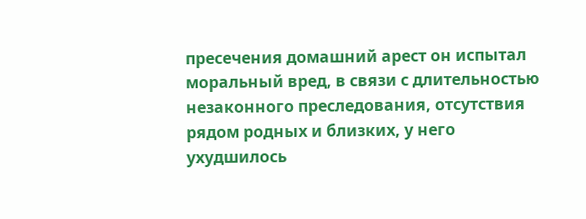пресечения домашний арест он испытал моральный вред, в связи с длительностью незаконного преследования, отсутствия рядом родных и близких, у него ухудшилось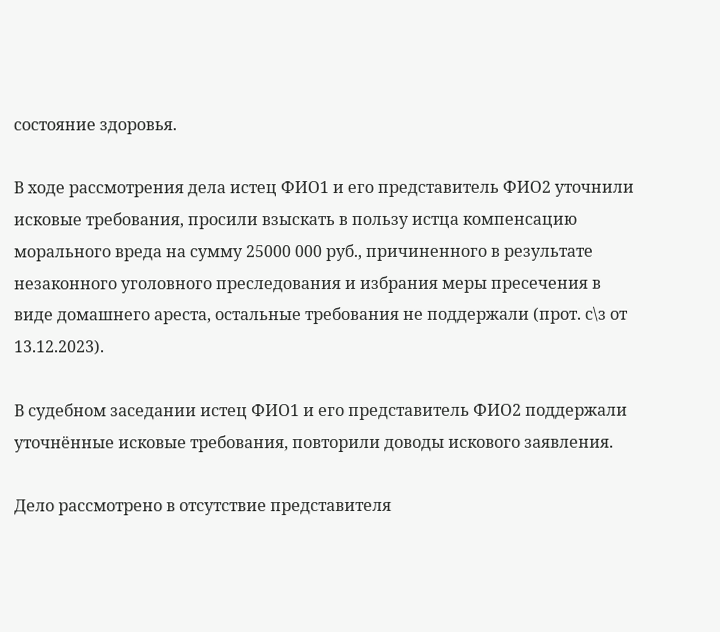состояние здоровья.

В ходе рассмотрения дела истец ФИО1 и его представитель ФИО2 уточнили исковые требования, просили взыскать в пользу истца компенсацию морального вреда на сумму 25000 000 руб., причиненного в результате незаконного уголовного преследования и избрания меры пресечения в виде домашнего ареста, остальные требования не поддержали (прот. с\з от 13.12.2023).

В судебном заседании истец ФИО1 и его представитель ФИО2 поддержали уточнённые исковые требования, повторили доводы искового заявления.

Дело рассмотрено в отсутствие представителя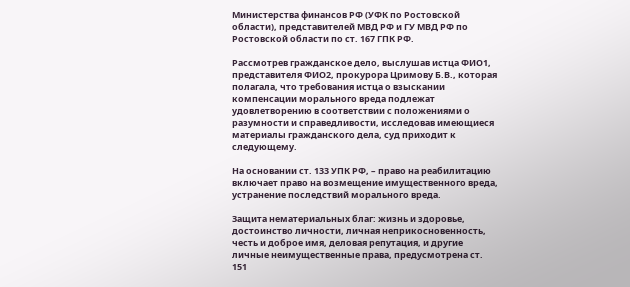Министерства финансов РФ (УФК по Ростовской области), представителей МВД РФ и ГУ МВД РФ по Ростовской области по ст. 167 ГПК РФ.

Рассмотрев гражданское дело, выслушав истца ФИО1, представителя ФИО2, прокурора Цримову Б.В., которая полагала, что требования истца о взыскании компенсации морального вреда подлежат удовлетворению в соответствии с положениями о разумности и справедливости, исследовав имеющиеся материалы гражданского дела, суд приходит к следующему.

На основании ст. 133 УПК РФ, – право на реабилитацию включает право на возмещение имущественного вреда, устранение последствий морального вреда.

Защита нематериальных благ: жизнь и здоровье, достоинство личности, личная неприкосновенность, честь и доброе имя, деловая репутация, и другие личные неимущественные права, предусмотрена ст. 151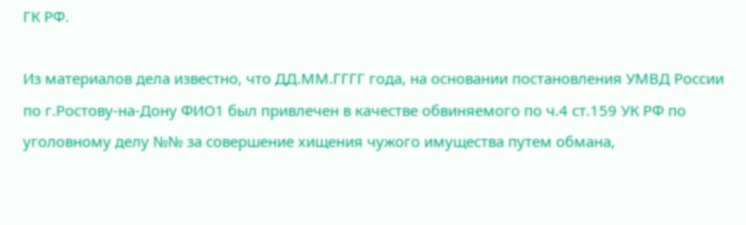ГК РФ.

Из материалов дела известно, что ДД.ММ.ГГГГ года, на основании постановления УМВД России по г.Ростову-на-Дону ФИО1 был привлечен в качестве обвиняемого по ч.4 ст.159 УК РФ по уголовному делу №№ за совершение хищения чужого имущества путем обмана,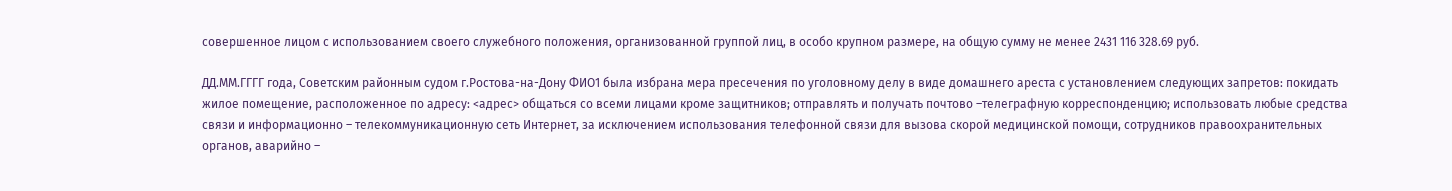совершенное лицом с использованием своего служебного положения, организованной группой лиц, в особо крупном размере, на общую сумму не менее 2431 116 328.69 руб.

ДД.ММ.ГГГГ года, Советским районным судом г.Ростова-на-Дону ФИО1 была избрана мера пресечения по уголовному делу в виде домашнего ареста с установлением следующих запретов: покидать жилое помещение, расположенное по адресу: <адрес> общаться со всеми лицами кроме защитников; отправлять и получать почтово –телеграфную корреспонденцию; использовать любые средства связи и информационно – телекоммуникационную сеть Интернет, за исключением использования телефонной связи для вызова скорой медицинской помощи, сотрудников правоохранительных органов, аварийно –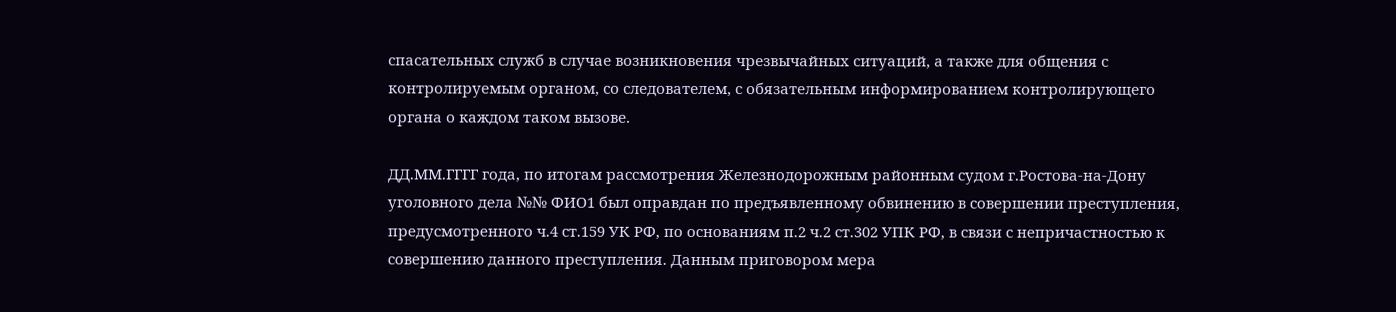спасательных служб в случае возникновения чрезвычайных ситуаций, а также для общения с контролируемым органом, со следователем, с обязательным информированием контролирующего органа о каждом таком вызове.

ДД.ММ.ГГГГ года, по итогам рассмотрения Железнодорожным районным судом г.Ростова-на-Дону уголовного дела №№ ФИО1 был оправдан по предъявленному обвинению в совершении преступления, предусмотренного ч.4 ст.159 УК РФ, по основаниям п.2 ч.2 ст.302 УПК РФ, в связи с непричастностью к совершению данного преступления. Данным приговором мера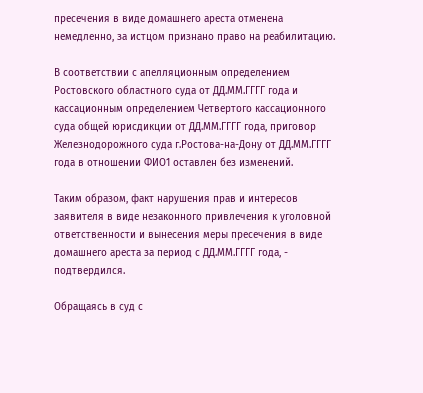пресечения в виде домашнего ареста отменена немедленно, за истцом признано право на реабилитацию.

В соответствии с апелляционным определением Ростовского областного суда от ДД.ММ.ГГГГ года и кассационным определением Четвертого кассационного суда общей юрисдикции от ДД.ММ.ГГГГ года, приговор Железнодорожного суда г.Ростова-на-Дону от ДД.ММ.ГГГГ года в отношении ФИО1 оставлен без изменений.

Таким образом, факт нарушения прав и интересов заявителя в виде незаконного привлечения к уголовной ответственности и вынесения меры пресечения в виде домашнего ареста за период с ДД.ММ.ГГГГ года, - подтвердился.

Обращаясь в суд с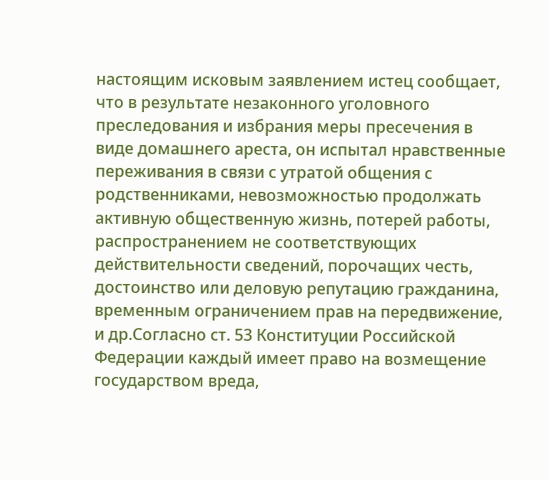настоящим исковым заявлением истец сообщает, что в результате незаконного уголовного преследования и избрания меры пресечения в виде домашнего ареста, он испытал нравственные переживания в связи с утратой общения с родственниками, невозможностью продолжать активную общественную жизнь, потерей работы, распространением не соответствующих действительности сведений, порочащих честь, достоинство или деловую репутацию гражданина, временным ограничением прав на передвижение, и др.Согласно ст. 53 Конституции Российской Федерации каждый имеет право на возмещение государством вреда,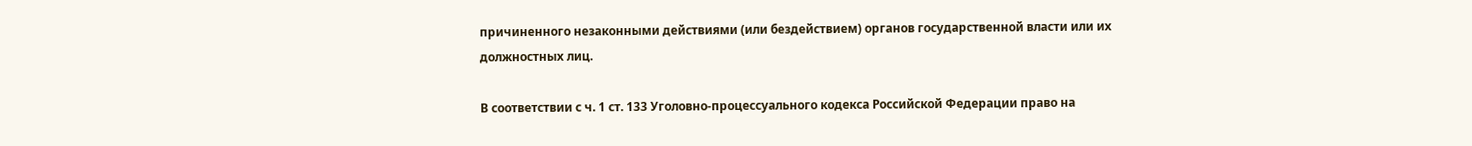причиненного незаконными действиями (или бездействием) органов государственной власти или их должностных лиц.

В соответствии с ч. 1 ст. 133 Уголовно-процессуального кодекса Российской Федерации право на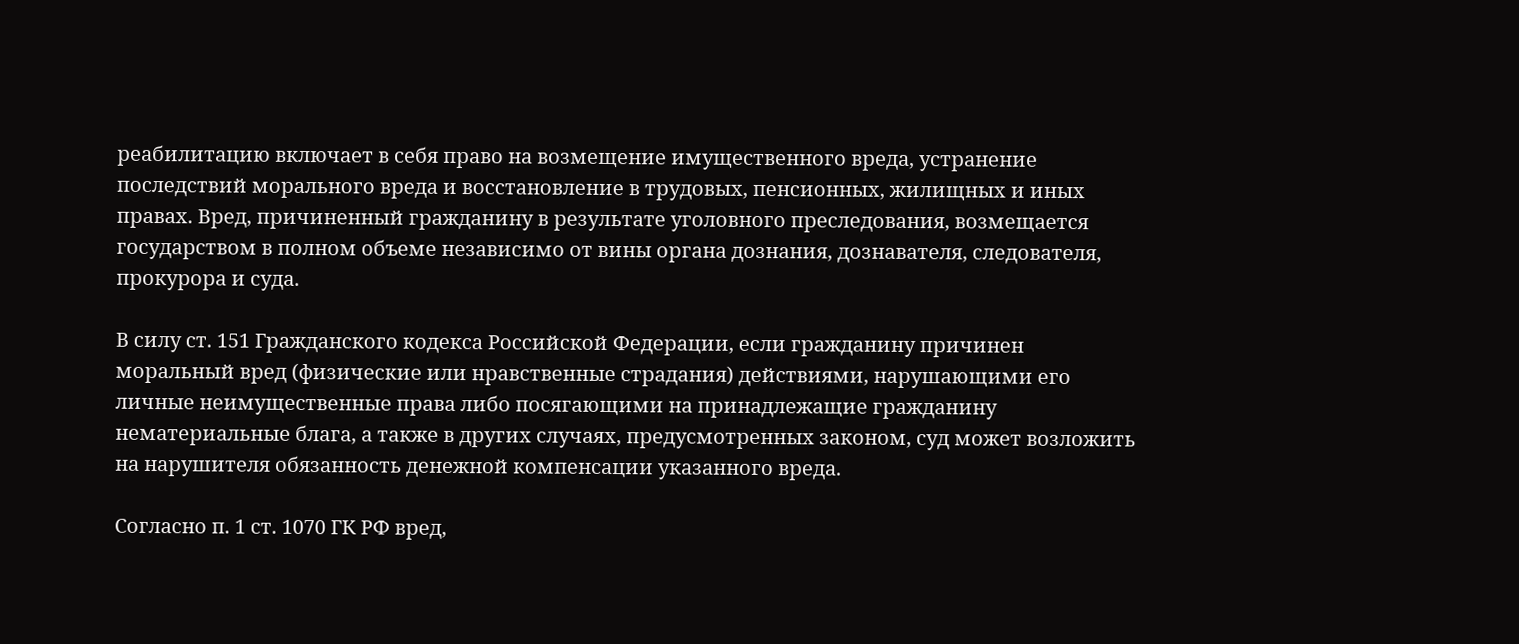реабилитацию включает в себя право на возмещение имущественного вреда, устранение последствий морального вреда и восстановление в трудовых, пенсионных, жилищных и иных правах. Вред, причиненный гражданину в результате уголовного преследования, возмещается государством в полном объеме независимо от вины органа дознания, дознавателя, следователя, прокурора и суда.

В силу ст. 151 Гражданского кодекса Российской Федерации, если гражданину причинен моральный вред (физические или нравственные страдания) действиями, нарушающими его личные неимущественные права либо посягающими на принадлежащие гражданину нематериальные блага, а также в других случаях, предусмотренных законом, суд может возложить на нарушителя обязанность денежной компенсации указанного вреда.

Согласно п. 1 ст. 1070 ГК РФ вред,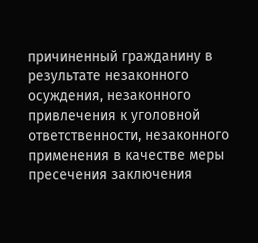причиненный гражданину в результате незаконного осуждения, незаконного привлечения к уголовной ответственности, незаконного применения в качестве меры пресечения заключения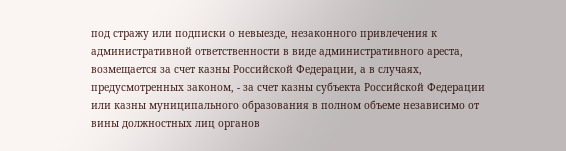под стражу или подписки о невыезде, незаконного привлечения к административной ответственности в виде административного ареста, возмещается за счет казны Российской Федерации, а в случаях, предусмотренных законом, - за счет казны субъекта Российской Федерации или казны муниципального образования в полном объеме независимо от вины должностных лиц органов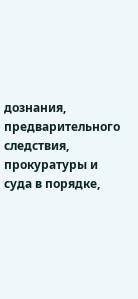дознания, предварительного следствия, прокуратуры и суда в порядке,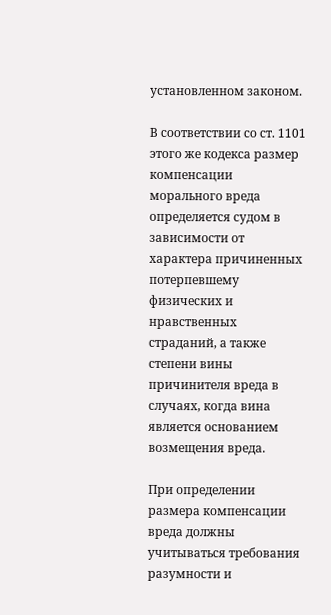установленном законом.

В соответствии со ст. 1101 этого же кодекса размер компенсации морального вреда определяется судом в зависимости от характера причиненных потерпевшему физических и нравственных страданий, а также степени вины причинителя вреда в случаях, когда вина является основанием возмещения вреда.

При определении размера компенсации вреда должны учитываться требования разумности и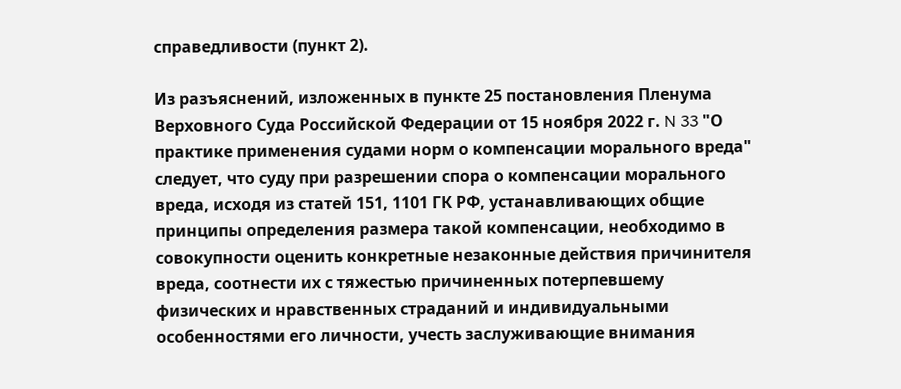справедливости (пункт 2).

Из разъяснений, изложенных в пункте 25 постановления Пленума Верховного Суда Российской Федерации от 15 ноября 2022 г. N 33 "О практике применения судами норм о компенсации морального вреда" следует, что суду при разрешении спора о компенсации морального вреда, исходя из статей 151, 1101 ГК РФ, устанавливающих общие принципы определения размера такой компенсации, необходимо в совокупности оценить конкретные незаконные действия причинителя вреда, соотнести их с тяжестью причиненных потерпевшему физических и нравственных страданий и индивидуальными особенностями его личности, учесть заслуживающие внимания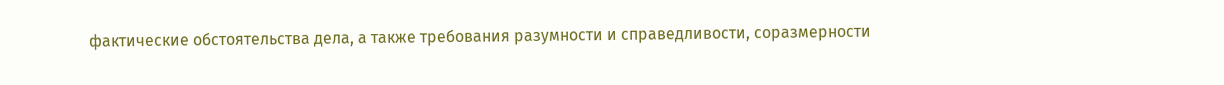фактические обстоятельства дела, а также требования разумности и справедливости, соразмерности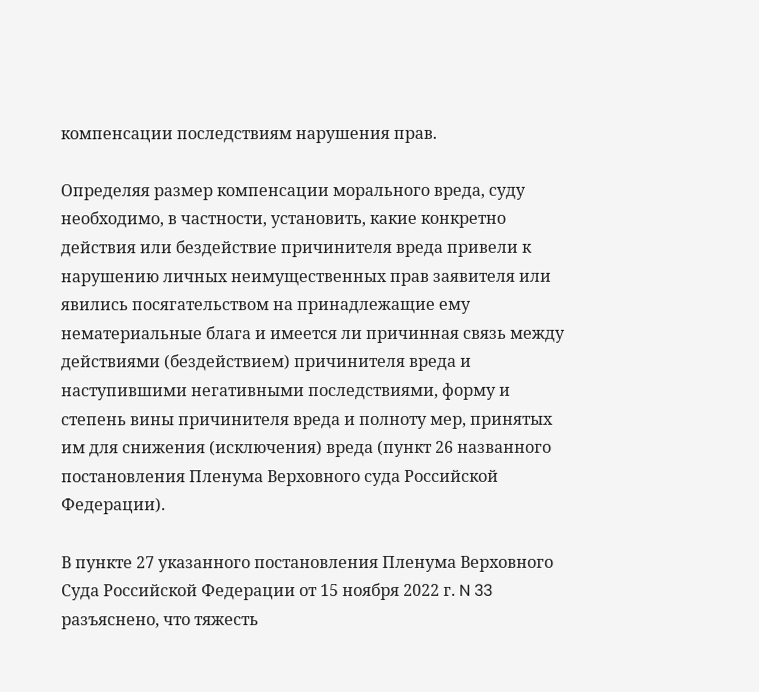компенсации последствиям нарушения прав.

Определяя размер компенсации морального вреда, суду необходимо, в частности, установить, какие конкретно действия или бездействие причинителя вреда привели к нарушению личных неимущественных прав заявителя или явились посягательством на принадлежащие ему нематериальные блага и имеется ли причинная связь между действиями (бездействием) причинителя вреда и наступившими негативными последствиями, форму и степень вины причинителя вреда и полноту мер, принятых им для снижения (исключения) вреда (пункт 26 названного постановления Пленума Верховного суда Российской Федерации).

В пункте 27 указанного постановления Пленума Верховного Суда Российской Федерации от 15 ноября 2022 г. N 33 разъяснено, что тяжесть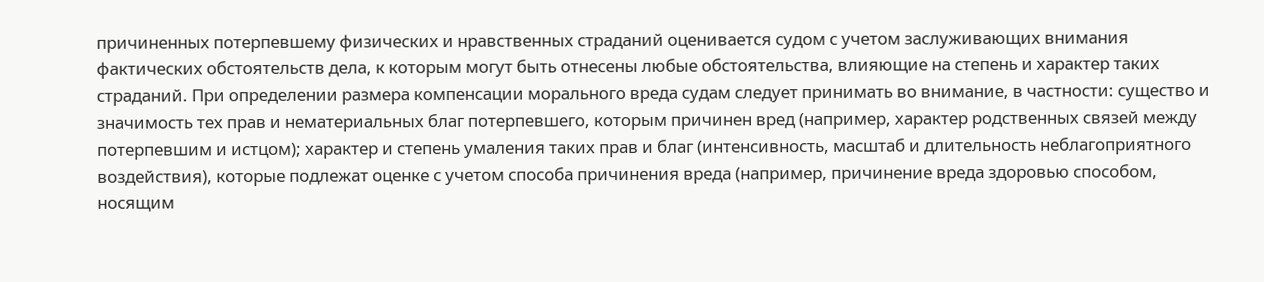причиненных потерпевшему физических и нравственных страданий оценивается судом с учетом заслуживающих внимания фактических обстоятельств дела, к которым могут быть отнесены любые обстоятельства, влияющие на степень и характер таких страданий. При определении размера компенсации морального вреда судам следует принимать во внимание, в частности: существо и значимость тех прав и нематериальных благ потерпевшего, которым причинен вред (например, характер родственных связей между потерпевшим и истцом); характер и степень умаления таких прав и благ (интенсивность, масштаб и длительность неблагоприятного воздействия), которые подлежат оценке с учетом способа причинения вреда (например, причинение вреда здоровью способом, носящим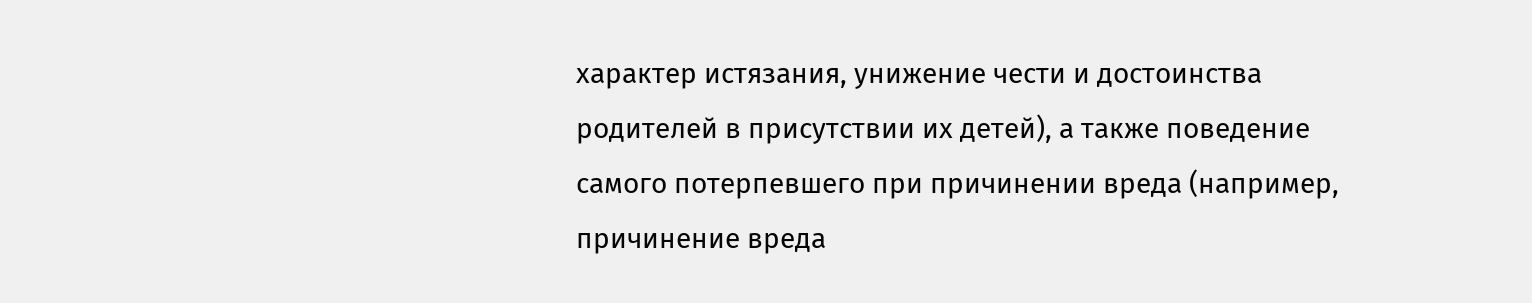характер истязания, унижение чести и достоинства родителей в присутствии их детей), а также поведение самого потерпевшего при причинении вреда (например, причинение вреда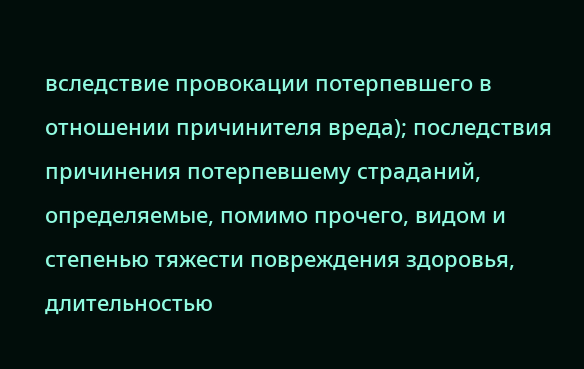вследствие провокации потерпевшего в отношении причинителя вреда); последствия причинения потерпевшему страданий, определяемые, помимо прочего, видом и степенью тяжести повреждения здоровья, длительностью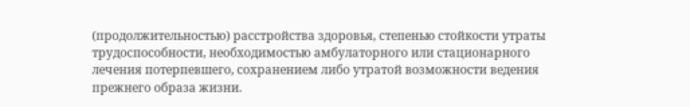(продолжительностью) расстройства здоровья, степенью стойкости утраты трудоспособности, необходимостью амбулаторного или стационарного лечения потерпевшего, сохранением либо утратой возможности ведения прежнего образа жизни.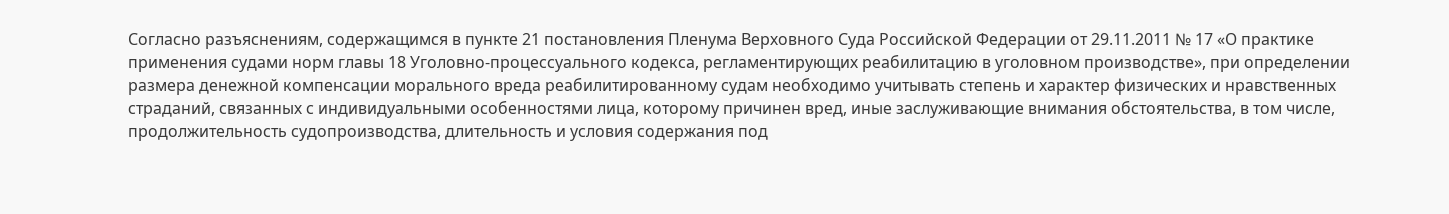Согласно разъяснениям, содержащимся в пункте 21 постановления Пленума Верховного Суда Российской Федерации от 29.11.2011 № 17 «О практике применения судами норм главы 18 Уголовно-процессуального кодекса, регламентирующих реабилитацию в уголовном производстве», при определении размера денежной компенсации морального вреда реабилитированному судам необходимо учитывать степень и характер физических и нравственных страданий, связанных с индивидуальными особенностями лица, которому причинен вред, иные заслуживающие внимания обстоятельства, в том числе, продолжительность судопроизводства, длительность и условия содержания под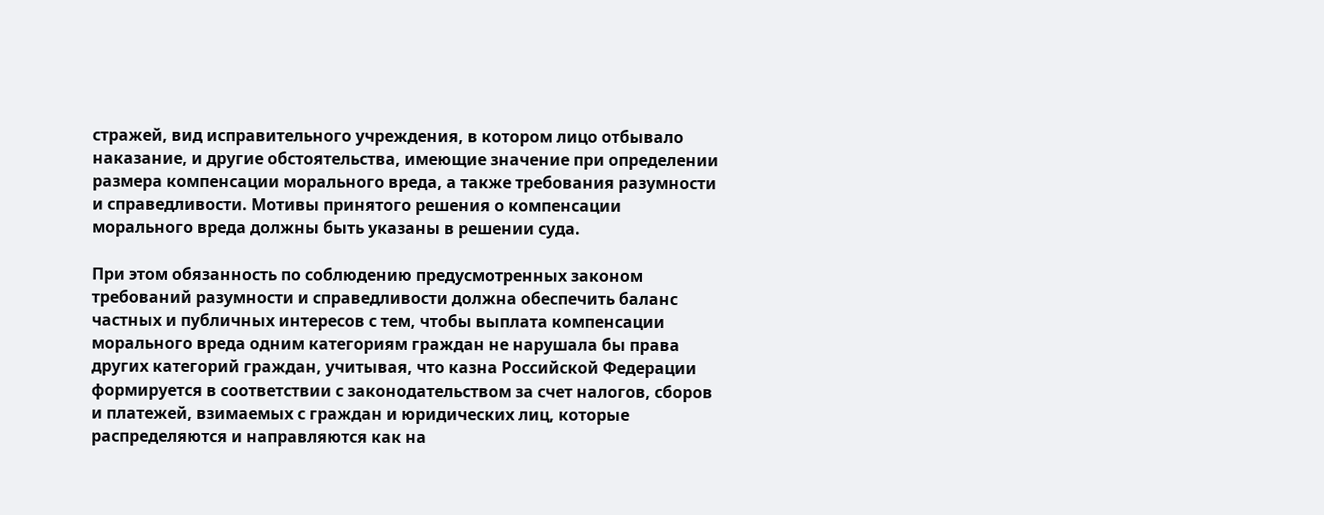стражей, вид исправительного учреждения, в котором лицо отбывало наказание, и другие обстоятельства, имеющие значение при определении размера компенсации морального вреда, а также требования разумности и справедливости. Мотивы принятого решения о компенсации морального вреда должны быть указаны в решении суда.

При этом обязанность по соблюдению предусмотренных законом требований разумности и справедливости должна обеспечить баланс частных и публичных интересов с тем, чтобы выплата компенсации морального вреда одним категориям граждан не нарушала бы права других категорий граждан, учитывая, что казна Российской Федерации формируется в соответствии с законодательством за счет налогов, сборов и платежей, взимаемых с граждан и юридических лиц, которые распределяются и направляются как на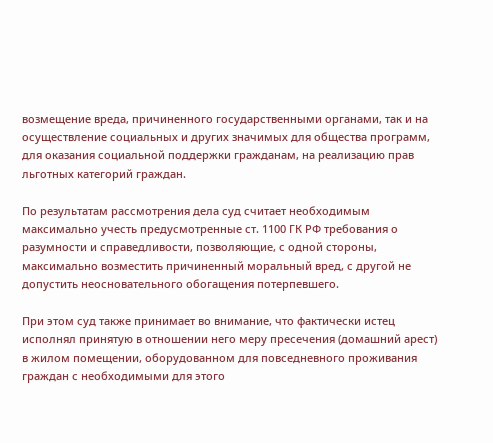возмещение вреда, причиненного государственными органами, так и на осуществление социальных и других значимых для общества программ, для оказания социальной поддержки гражданам, на реализацию прав льготных категорий граждан.

По результатам рассмотрения дела суд считает необходимым максимально учесть предусмотренные ст. 1100 ГК РФ требования о разумности и справедливости, позволяющие, с одной стороны, максимально возместить причиненный моральный вред, с другой не допустить неосновательного обогащения потерпевшего.

При этом суд также принимает во внимание, что фактически истец исполнял принятую в отношении него меру пресечения (домашний арест) в жилом помещении, оборудованном для повседневного проживания граждан с необходимыми для этого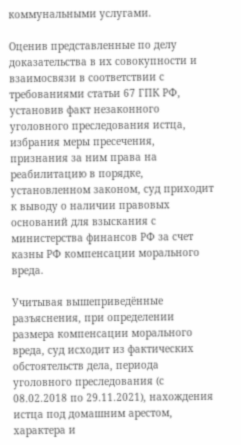коммунальными услугами.

Оценив представленные по делу доказательства в их совокупности и взаимосвязи в соответствии с требованиями статьи 67 ГПК РФ, установив факт незаконного уголовного преследования истца, избрания меры пресечения, признания за ним права на реабилитацию в порядке, установленном законом, суд приходит к выводу о наличии правовых оснований для взыскания с министерства финансов РФ за счет казны РФ компенсации морального вреда.

Учитывая вышеприведённые разъяснения, при определении размера компенсации морального вреда, суд исходит из фактических обстоятельств дела, периода уголовного преследования (с 08.02.2018 по 29.11.2021), нахождения истца под домашним арестом, характера и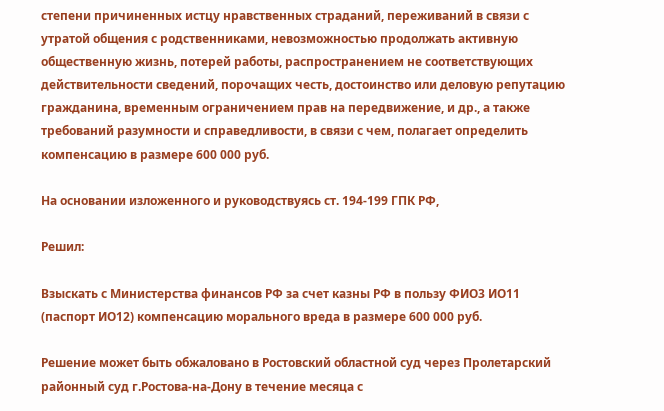степени причиненных истцу нравственных страданий, переживаний в связи с утратой общения с родственниками, невозможностью продолжать активную общественную жизнь, потерей работы, распространением не соответствующих действительности сведений, порочащих честь, достоинство или деловую репутацию гражданина, временным ограничением прав на передвижение, и др., а также требований разумности и справедливости, в связи с чем, полагает определить компенсацию в размере 600 000 руб.

На основании изложенного и руководствуясь ст. 194-199 ГПК РФ,

Решил:

Взыскать с Министерства финансов РФ за счет казны РФ в пользу ФИО3 ИО11 (паспорт ИО12) компенсацию морального вреда в размере 600 000 руб.

Решение может быть обжаловано в Ростовский областной суд через Пролетарский районный суд г.Ростова-на-Дону в течение месяца с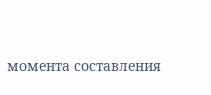момента составления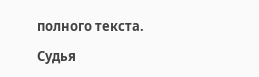полного текста.

Судья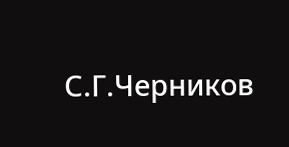С.Г.Черников